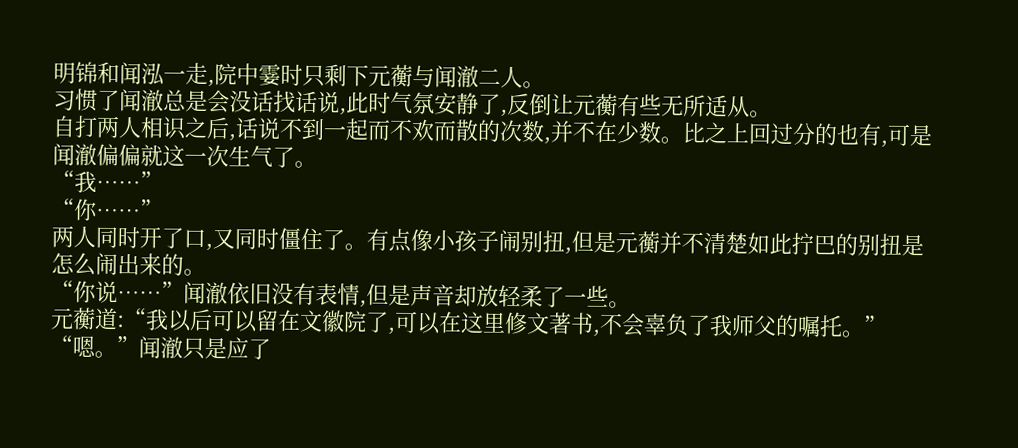明锦和闻泓一走,院中霎时只剩下元蘅与闻澈二人。
习惯了闻澈总是会没话找话说,此时气氛安静了,反倒让元蘅有些无所适从。
自打两人相识之后,话说不到一起而不欢而散的次数,并不在少数。比之上回过分的也有,可是闻澈偏偏就这一次生气了。
“我……”
“你……”
两人同时开了口,又同时僵住了。有点像小孩子闹别扭,但是元蘅并不清楚如此拧巴的别扭是怎么闹出来的。
“你说……”闻澈依旧没有表情,但是声音却放轻柔了一些。
元蘅道:“我以后可以留在文徽院了,可以在这里修文著书,不会辜负了我师父的嘱托。”
“嗯。”闻澈只是应了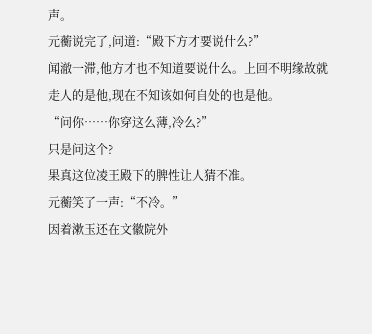声。
元蘅说完了,问道:“殿下方才要说什么?”
闻澈一滞,他方才也不知道要说什么。上回不明缘故就走人的是他,现在不知该如何自处的也是他。
“问你……你穿这么薄,冷么?”
只是问这个?
果真这位凌王殿下的脾性让人猜不准。
元蘅笑了一声:“不冷。”
因着漱玉还在文徽院外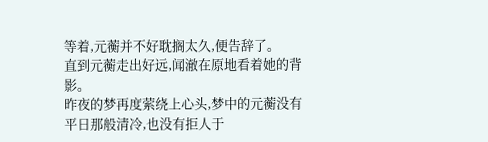等着,元蘅并不好耽搁太久,便告辞了。
直到元蘅走出好远,闻澈在原地看着她的背影。
昨夜的梦再度萦绕上心头,梦中的元蘅没有平日那般清冷,也没有拒人于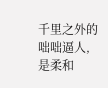千里之外的咄咄逼人,是柔和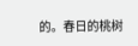的。春日的桃树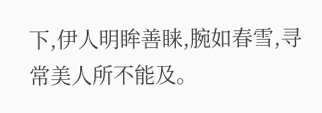下,伊人明眸善睐,腕如春雪,寻常美人所不能及。